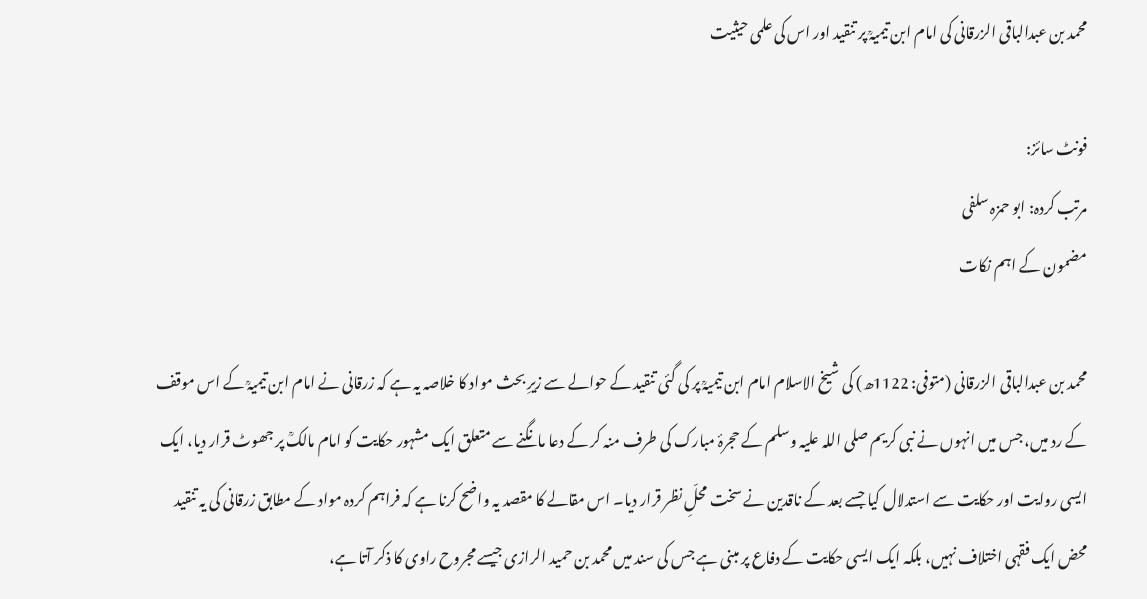محمد بن عبدالباقی الزرقانی کی امام ابن تیمیہؒ پر تنقید اور اس کی علمی حیثیت

فونٹ سائز:
مرتب کردہ: ابو حمزہ سلفی
مضمون کے اہم نکات

محمد بن عبدالباقی الزرقانی (متوفی: 1122ھ) کی شیخ الاسلام امام ابن تیمیہؒ پر کی گئی تنقید کے حوالے سے زیرِ بحث مواد کا خلاصہ یہ ہے کہ زرقانی نے امام ابن تیمیہؒ کے اس موقف کے رد میں، جس میں انہوں نے نبی کریم صلی اللہ علیہ وسلم کے حجرۂ مبارک کی طرف منہ کر کے دعا مانگنے سے متعلق ایک مشہور حکایت کو امام مالکؒ پر جھوٹ قرار دیا، ایک ایسی روایت اور حکایت سے استدلال کیا جسے بعد کے ناقدین نے سخت محلِّ نظر قرار دیا۔ اس مقالے کا مقصد یہ واضح کرنا ہے کہ فراہم کردہ مواد کے مطابق زرقانی کی یہ تنقید محض ایک فقہی اختلاف نہیں، بلکہ ایک ایسی حکایت کے دفاع پر مبنی ہے جس کی سند میں محمد بن حمید الرازی جیسے مجروح راوی کا ذکر آتا ہے،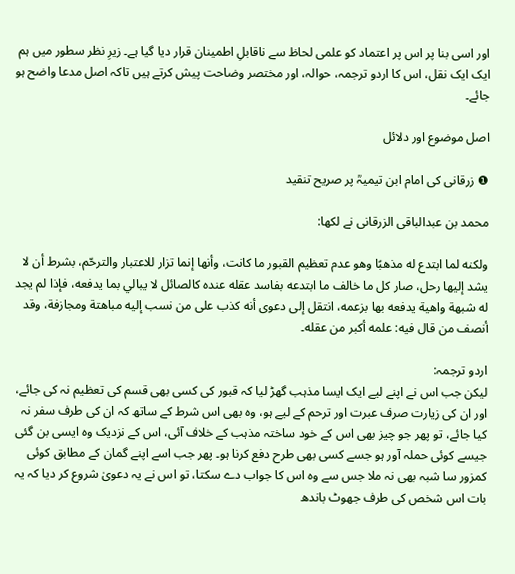اور اسی بنا پر اس پر اعتماد کو علمی لحاظ سے ناقابلِ اطمینان قرار دیا گیا ہے۔ زیرِ نظر سطور میں ہم ایک ایک نقل، اس کا اردو ترجمہ، حوالہ، اور مختصر وضاحت پیش کرتے ہیں تاکہ اصل مدعا واضح ہو جائے۔

اصل موضوع اور دلائل

❶ زرقانی کی امام ابن تیمیہؒ پر صریح تنقید

محمد بن عبدالباقی الزرقانی نے لکھا:

ولكنه لما ابتدع له مذهبًا وهو عدم تعظيم القبور ما كانت، وأنها إنما تزار للاعتبار والترحّم، بشرط أن لا يشد إليها رحل، صار كل ما خالف ما ابتدعه بفاسد عقله عنده كالصائل لا يبالي بما يدفعه، فإذا لم يجد له شبهة واهية يدفعه بها بزعمه، انتقل إلى دعوى أنه كذب على من نسب إليه مباهتة ومجازفة، وقد أنصف من قال فيه: علمه أكبر من عقله۔

اردو ترجمہ:
لیکن جب اس نے اپنے لیے ایک ایسا مذہب گھڑ لیا کہ قبور کی کسی بھی قسم کی تعظیم نہ کی جائے، اور ان کی زیارت صرف عبرت اور ترحم کے لیے ہو، وہ بھی اس شرط کے ساتھ کہ ان کی طرف سفر نہ کیا جائے، تو پھر جو چیز بھی اس کے خود ساختہ مذہب کے خلاف آئی، اس کے نزدیک وہ ایسی بن گئی جیسے کوئی حملہ آور ہو جسے کسی بھی طرح دفع کرنا ہو۔ پھر جب اسے اپنے گمان کے مطابق کوئی کمزور سا شبہ بھی نہ ملا جس سے وہ اس کا جواب دے سکتا، تو اس نے یہ دعویٰ شروع کر دیا کہ یہ بات اس شخص کی طرف جھوٹ باندھ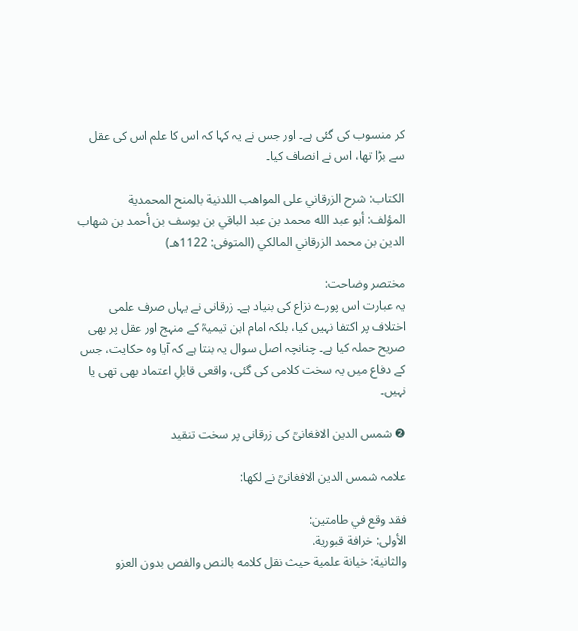کر منسوب کی گئی ہے۔ اور جس نے یہ کہا کہ اس کا علم اس کی عقل سے بڑا تھا، اس نے انصاف کیا۔

الكتاب: شرح الزرقاني على المواهب اللدنية بالمنح المحمدية
المؤلف: أبو عبد الله محمد بن عبد الباقي بن يوسف بن أحمد بن شهاب الدين بن محمد الزرقاني المالكي (المتوفى: 1122هـ)

مختصر وضاحت:
یہ عبارت اس پورے نزاع کی بنیاد ہے۔ زرقانی نے یہاں صرف علمی اختلاف پر اکتفا نہیں کیا، بلکہ امام ابن تیمیہؒ کے منہج اور عقل پر بھی صریح حملہ کیا ہے۔ چنانچہ اصل سوال یہ بنتا ہے کہ آیا وہ حکایت، جس کے دفاع میں یہ سخت کلامی کی گئی، واقعی قابلِ اعتماد بھی تھی یا نہیں۔

❷ شمس الدین الافغانیؒ کی زرقانی پر سخت تنقید

علامہ شمس الدین الافغانیؒ نے لکھا:

فقد وقع في طامتين:
الأولى: خرافة قبورية.
والثانية: خيانة علمية حيث نقل كلامه بالنص والفص بدون العزو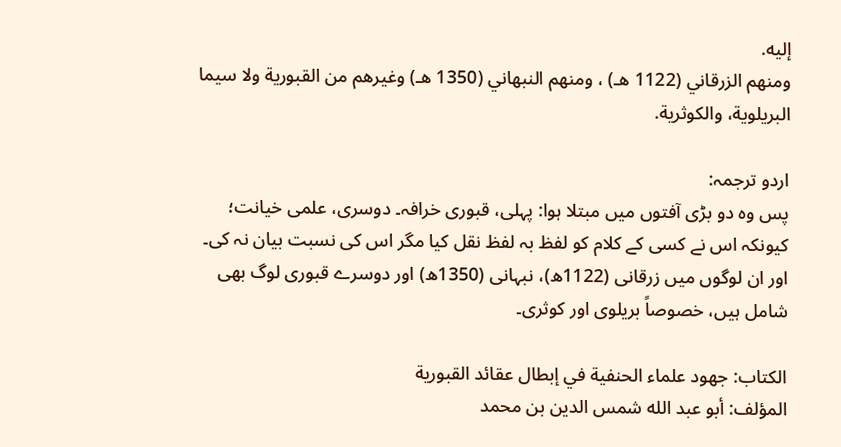إليه.
ومنهم الزرقاني (1122 هـ) ، ومنهم النبهاني (1350 هـ) وغيرهم من القبورية ولا سيما البريلوية، والكوثرية.

اردو ترجمہ:
پس وہ دو بڑی آفتوں میں مبتلا ہوا: پہلی، قبوری خرافہ۔ دوسری، علمی خیانت؛ کیونکہ اس نے کسی کے کلام کو لفظ بہ لفظ نقل کیا مگر اس کی نسبت بیان نہ کی۔ اور ان لوگوں میں زرقانی (1122ھ)، نبہانی (1350ھ) اور دوسرے قبوری لوگ بھی شامل ہیں، خصوصاً بریلوی اور کوثری۔

الكتاب: جهود علماء الحنفية في إبطال عقائد القبورية
المؤلف: أبو عبد الله شمس الدين بن محمد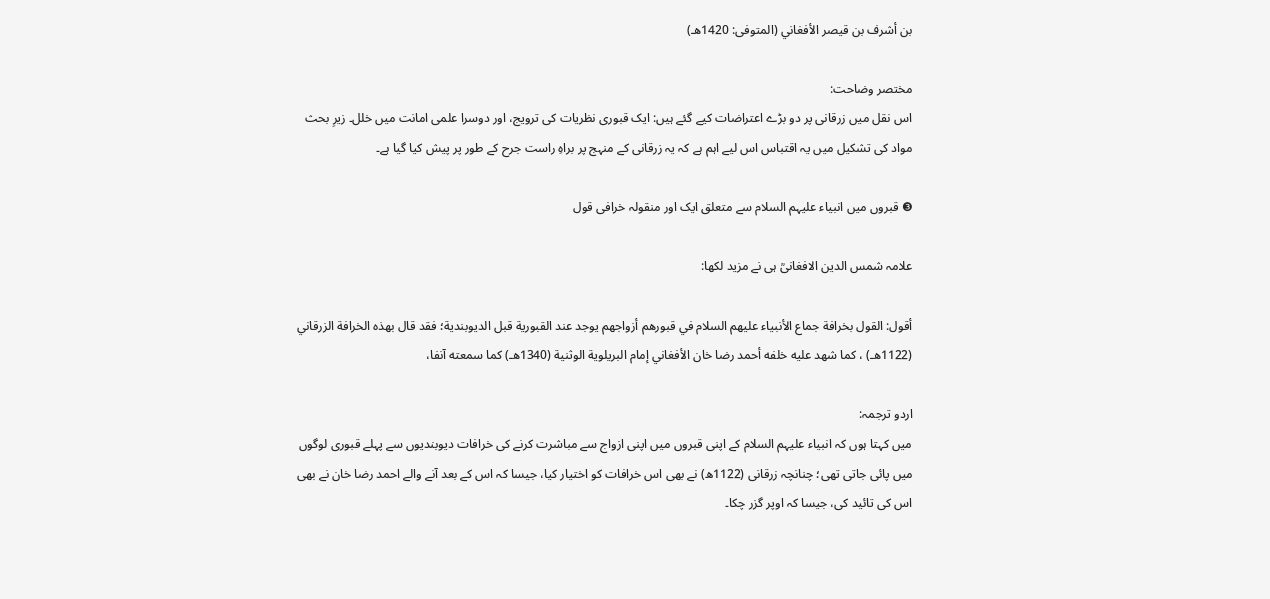بن أشرف بن قيصر الأفغاني (المتوفى: 1420هـ)

مختصر وضاحت:
اس نقل میں زرقانی پر دو بڑے اعتراضات کیے گئے ہیں: ایک قبوری نظریات کی ترویج، اور دوسرا علمی امانت میں خلل۔ زیرِ بحث مواد کی تشکیل میں یہ اقتباس اس لیے اہم ہے کہ یہ زرقانی کے منہج پر براہِ راست جرح کے طور پر پیش کیا گیا ہے۔

❸ قبروں میں انبیاء علیہم السلام سے متعلق ایک اور منقولہ خرافی قول

علامہ شمس الدین الافغانیؒ ہی نے مزید لکھا:

أقول: القول بخرافة جماع الأنبياء عليهم السلام في قبورهم أزواجهم يوجد عند القبورية قبل الديوبندية؛ فقد قال بهذه الخرافة الزرقاني (1122هـ) ، كما شهد عليه خلفه أحمد رضا خان الأفغاني إمام البريلوية الوثنية (1340هـ) كما سمعته آنفا،

اردو ترجمہ:
میں کہتا ہوں کہ انبیاء علیہم السلام کے اپنی قبروں میں اپنی ازواج سے مباشرت کرنے کی خرافات دیوبندیوں سے پہلے قبوری لوگوں میں پائی جاتی تھی؛ چنانچہ زرقانی (1122ھ) نے بھی اس خرافات کو اختیار کیا، جیسا کہ اس کے بعد آنے والے احمد رضا خان نے بھی اس کی تائید کی، جیسا کہ اوپر گزر چکا۔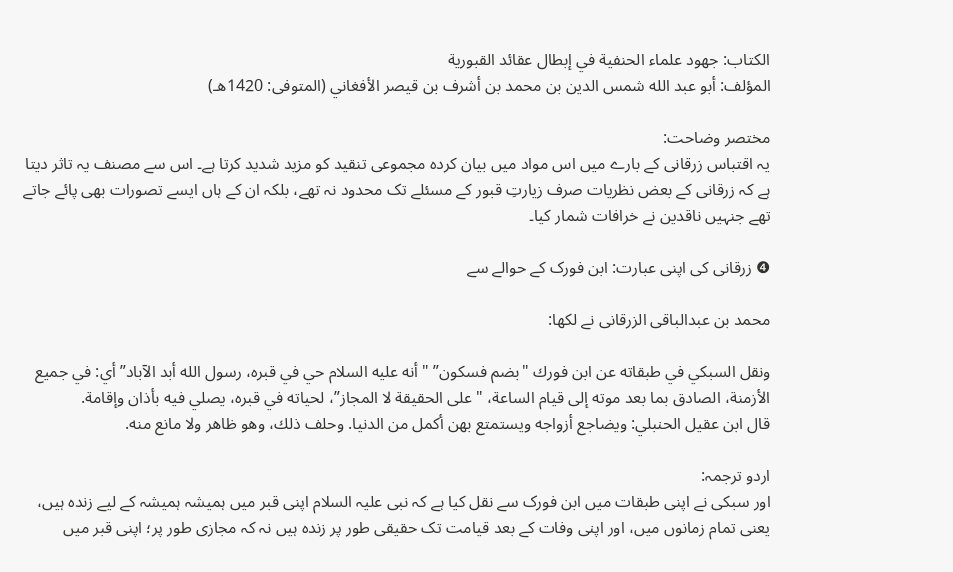الكتاب: جهود علماء الحنفية في إبطال عقائد القبورية
المؤلف: أبو عبد الله شمس الدين بن محمد بن أشرف بن قيصر الأفغاني (المتوفى: 1420هـ)

مختصر وضاحت:
یہ اقتباس زرقانی کے بارے میں اس مواد میں بیان کردہ مجموعی تنقید کو مزید شدید کرتا ہے۔ اس سے مصنف یہ تاثر دیتا ہے کہ زرقانی کے بعض نظریات صرف زیارتِ قبور کے مسئلے تک محدود نہ تھے، بلکہ ان کے ہاں ایسے تصورات بھی پائے جاتے تھے جنہیں ناقدین نے خرافات شمار کیا۔

❹ زرقانی کی اپنی عبارت: ابن فورک کے حوالے سے

محمد بن عبدالباقی الزرقانی نے لکھا:

ونقل السبكي في طبقاته عن ابن فورك "بضم فسكون” "أنه عليه السلام حي في قبره، رسول الله أبد الآباد” أي: في جميع الأزمنة، الصادق بما بعد موته إلى قيام الساعة، "على الحقيقة لا المجاز”، لحياته في قبره، يصلي فيه بأذان وإقامة.
قال ابن عقيل الحنبلي: ويضاجع أزواجه ويستمتع بهن أكمل من الدنيا. وحلف ذلك، وهو ظاهر ولا مانع منه.

اردو ترجمہ:
اور سبکی نے اپنی طبقات میں ابن فورک سے نقل کیا ہے کہ نبی علیہ السلام اپنی قبر میں ہمیشہ ہمیشہ کے لیے زندہ ہیں، یعنی تمام زمانوں میں، اور اپنی وفات کے بعد قیامت تک حقیقی طور پر زندہ ہیں نہ کہ مجازی طور پر؛ اپنی قبر میں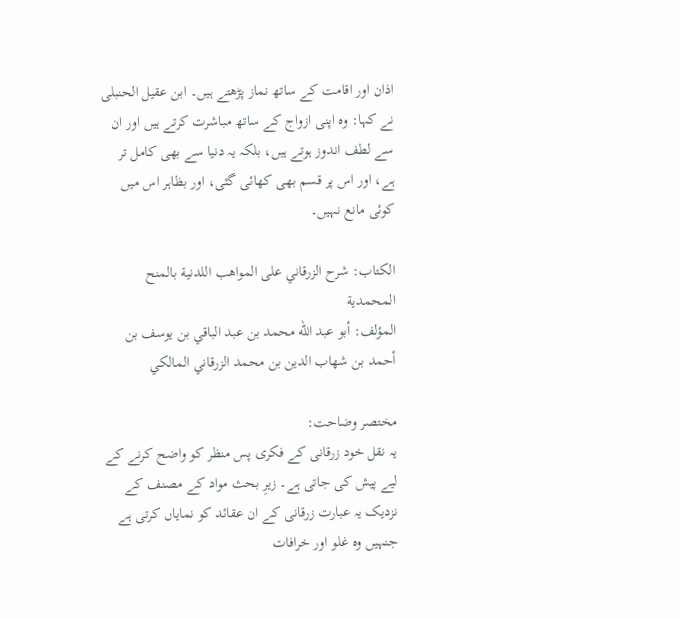اذان اور اقامت کے ساتھ نماز پڑھتے ہیں۔ ابن عقیل الحنبلی نے کہا: وہ اپنی ازواج کے ساتھ مباشرت کرتے ہیں اور ان سے لطف اندوز ہوتے ہیں، بلکہ یہ دنیا سے بھی کامل تر ہے، اور اس پر قسم بھی کھائی گئی، اور بظاہر اس میں کوئی مانع نہیں۔

الكتاب: شرح الزرقاني على المواهب اللدنية بالمنح المحمدية
المؤلف: أبو عبد الله محمد بن عبد الباقي بن يوسف بن أحمد بن شهاب الدين بن محمد الزرقاني المالكي

مختصر وضاحت:
یہ نقل خود زرقانی کے فکری پس منظر کو واضح کرنے کے لیے پیش کی جاتی ہے۔ زیرِ بحث مواد کے مصنف کے نزدیک یہ عبارت زرقانی کے ان عقائد کو نمایاں کرتی ہے جنہیں وہ غلو اور خرافات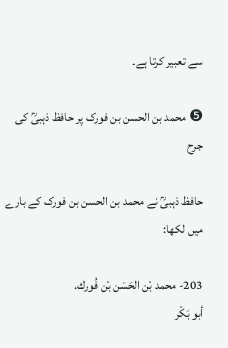سے تعبیر کرتا ہے۔

❺ محمد بن الحسن بن فورک پر حافظ ذہبیؒ کی جرح

حافظ ذہبیؒ نے محمد بن الحسن بن فورک کے بارے میں لکھا:

203- محمد بْن الحَسَن بْن فُورك.
أبو بَكْر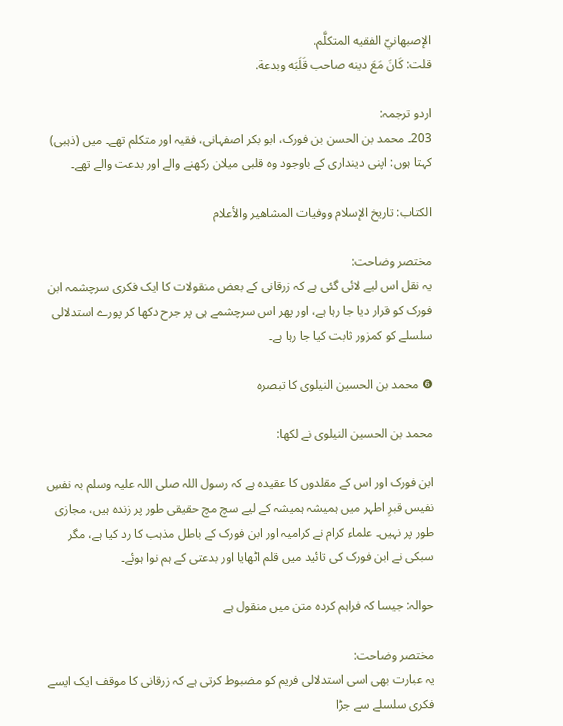الإصبهانيّ الفقيه المتكلَّم.
قلت: كَانَ مَعَ دينه صاحب قَلَبَه وبدعة.

اردو ترجمہ:
203۔ محمد بن الحسن بن فورک، ابو بکر اصفہانی، فقیہ اور متکلم تھے۔ میں (ذہبی) کہتا ہوں: اپنی دینداری کے باوجود وہ قلبی میلان رکھنے والے اور بدعت والے تھے۔

الكتاب: تاريخ الإسلام ووفيات المشاهير والأعلام

مختصر وضاحت:
یہ نقل اس لیے لائی گئی ہے کہ زرقانی کے بعض منقولات کا ایک فکری سرچشمہ ابن فورک کو قرار دیا جا رہا ہے، اور پھر اس سرچشمے ہی پر جرح دکھا کر پورے استدلالی سلسلے کو کمزور ثابت کیا جا رہا ہے۔

❻ محمد بن الحسین النیلوی کا تبصرہ

محمد بن الحسین النیلوی نے لکھا:

ابن فورک اور اس کے مقلدوں کا عقیدہ ہے کہ رسول اللہ صلی اللہ علیہ وسلم بہ نفسِ نفیس قبرِ اطہر میں ہمیشہ ہمیشہ کے لیے سچ مچ حقیقی طور پر زندہ ہیں، مجازی طور پر نہیں۔ علماء کرام نے کرامیہ اور ابن فورک کے باطل مذہب کا رد کیا ہے، مگر سبکی نے ابن فورک کی تائید میں قلم اٹھایا اور بدعتی کے ہم نوا ہوئے۔

حوالہ: جیسا کہ فراہم کردہ متن میں منقول ہے

مختصر وضاحت:
یہ عبارت بھی اسی استدلالی فریم کو مضبوط کرتی ہے کہ زرقانی کا موقف ایک ایسے فکری سلسلے سے جڑا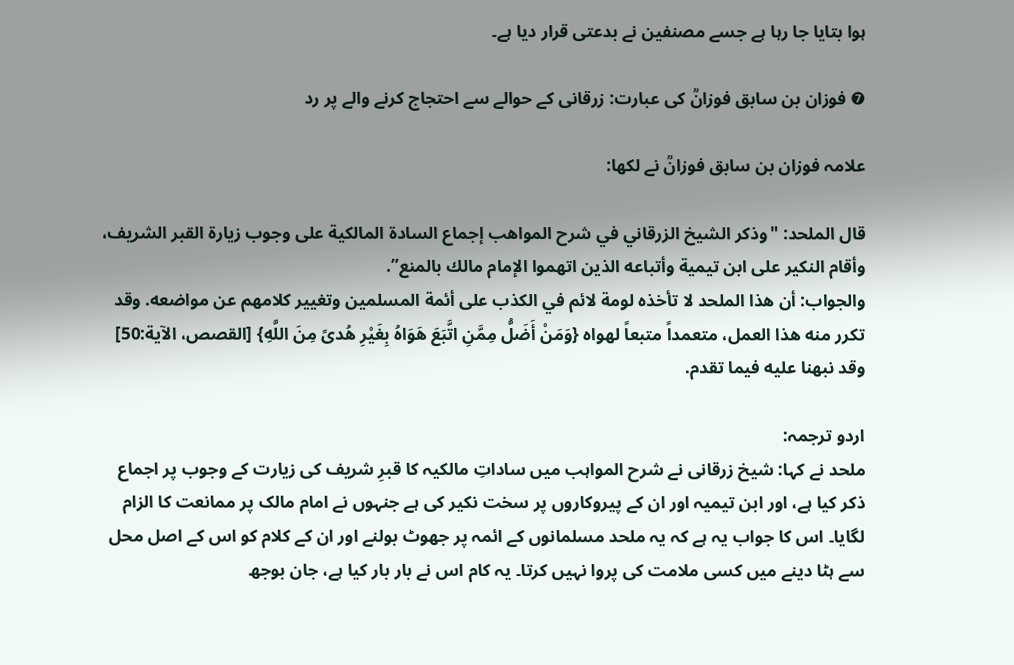ہوا بتایا جا رہا ہے جسے مصنفین نے بدعتی قرار دیا ہے۔

❼ فوزان بن سابق فوزانؒ کی عبارت: زرقانی کے حوالے سے احتجاج کرنے والے پر رد

علامہ فوزان بن سابق فوزانؒ نے لکھا:

قال الملحد: "وذكر الشيخ الزرقاني في شرح المواهب إجماع السادة المالكية على وجوب زيارة القبر الشريف، وأقام النكير على ابن تيمية وأتباعه الذين اتهموا الإمام مالك بالمنع”.
والجواب: أن هذا الملحد لا تأخذه لومة لائم في الكذب على أئمة المسلمين وتغيير كلامهم عن مواضعه. وقد تكرر منه هذا العمل، متعمداً متبعاً لهواه {وَمَنْ أَضَلُّ مِمَّنِ اتَّبَعَ هَوَاهُ بِغَيْرِ هُدىً مِنَ اللَّهِ} [القصص، الآية:50] وقد نبهنا عليه فيما تقدم.

اردو ترجمہ:
ملحد نے کہا: شیخ زرقانی نے شرح المواہب میں ساداتِ مالکیہ کا قبرِ شریف کی زیارت کے وجوب پر اجماع ذکر کیا ہے، اور ابن تیمیہ اور ان کے پیروکاروں پر سخت نکیر کی ہے جنہوں نے امام مالک پر ممانعت کا الزام لگایا۔ اس کا جواب یہ ہے کہ یہ ملحد مسلمانوں کے ائمہ پر جھوٹ بولنے اور ان کے کلام کو اس کے اصل محل سے ہٹا دینے میں کسی ملامت کی پروا نہیں کرتا۔ یہ کام اس نے بار بار کیا ہے، جان بوجھ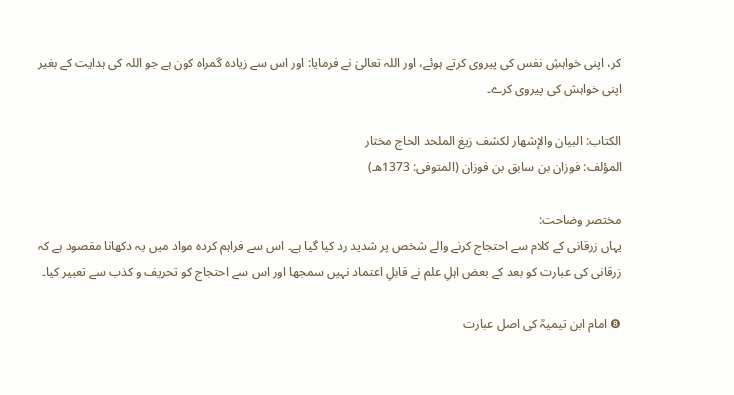کر، اپنی خواہشِ نفس کی پیروی کرتے ہوئے، اور اللہ تعالیٰ نے فرمایا: اور اس سے زیادہ گمراہ کون ہے جو اللہ کی ہدایت کے بغیر اپنی خواہش کی پیروی کرے۔

الكتاب: البيان والإشهار لكشف زيغ الملحد الحاج مختار
المؤلف: فوزان بن سابق بن فوزان (المتوفى: 1373هـ)

مختصر وضاحت:
یہاں زرقانی کے کلام سے احتجاج کرنے والے شخص پر شدید رد کیا گیا ہے۔ اس سے فراہم کردہ مواد میں یہ دکھانا مقصود ہے کہ زرقانی کی عبارت کو بعد کے بعض اہلِ علم نے قابلِ اعتماد نہیں سمجھا اور اس سے احتجاج کو تحریف و کذب سے تعبیر کیا۔

❽ امام ابن تیمیہؒ کی اصل عبارت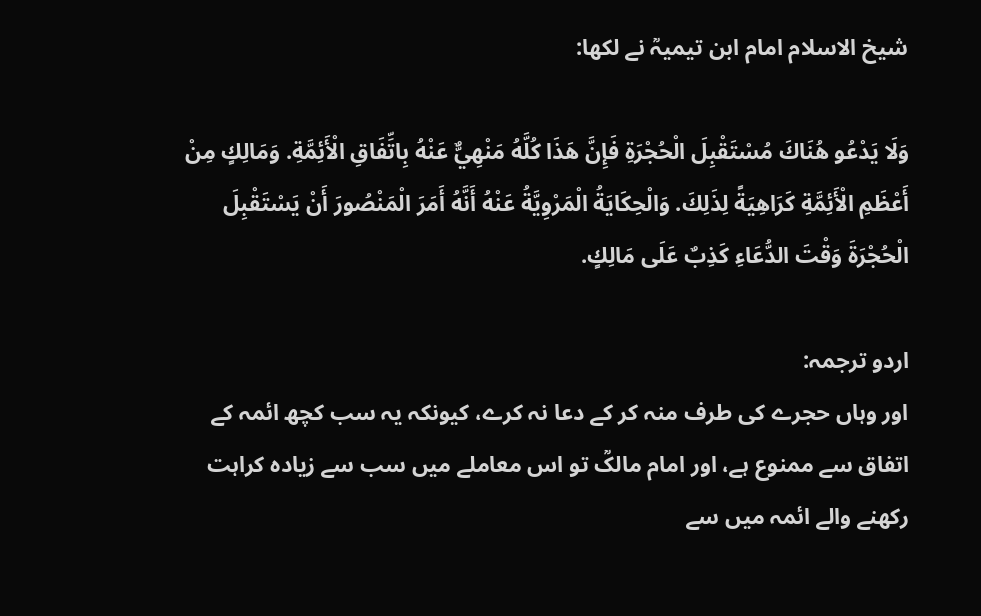شیخ الاسلام امام ابن تیمیہؒ نے لکھا:

وَلَا يَدْعُو هُنَاكَ مُسْتَقْبِلَ الْحُجْرَةِ فَإِنَّ هَذَا كُلَّهُ مَنْهِيٌّ عَنْهُ بِاتِّفَاقِ الْأَئِمَّةِ. وَمَالِكٍ مِنْ أَعْظَمِ الْأَئِمَّةِ كَرَاهِيَةً لِذَلِكَ. وَالْحِكَايَةُ الْمَرْوِيَّةُ عَنْهُ أَنَّهُ أَمَرَ الْمَنْصُورَ أَنْ يَسْتَقْبِلَ الْحُجْرَةَ وَقْتَ الدُّعَاءِ كَذِبٌ عَلَى مَالِكٍ.

اردو ترجمہ:
اور وہاں حجرے کی طرف منہ کر کے دعا نہ کرے، کیونکہ یہ سب کچھ ائمہ کے اتفاق سے ممنوع ہے، اور امام مالکؒ تو اس معاملے میں سب سے زیادہ کراہت رکھنے والے ائمہ میں سے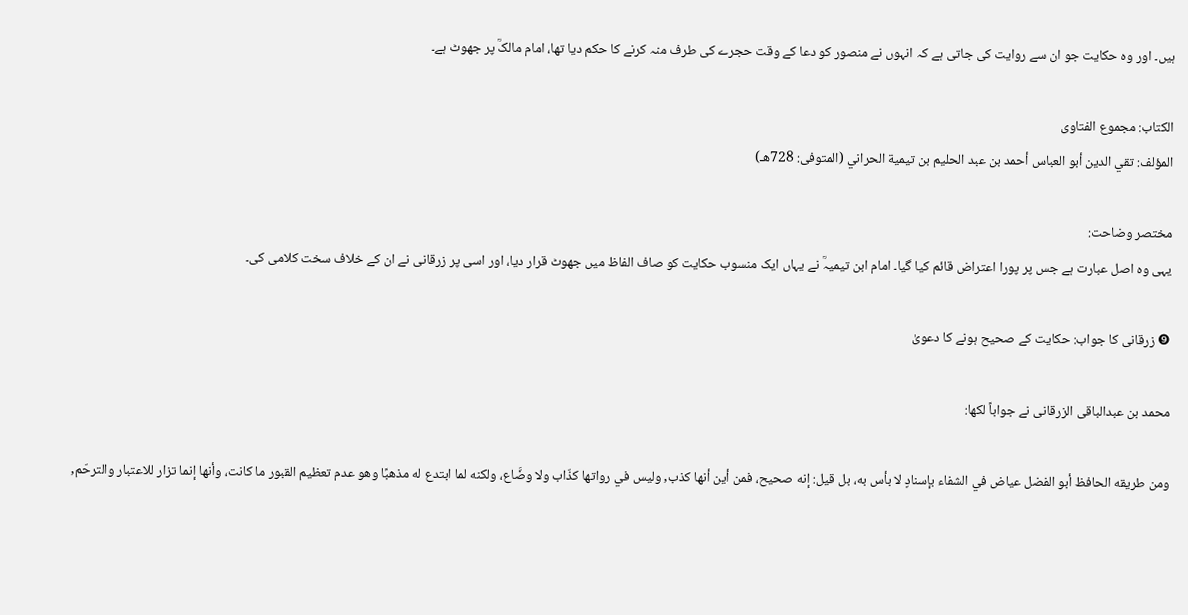ہیں۔ اور وہ حکایت جو ان سے روایت کی جاتی ہے کہ انہوں نے منصور کو دعا کے وقت حجرے کی طرف منہ کرنے کا حکم دیا تھا، امام مالکؒ پر جھوٹ ہے۔

الكتاب: مجموع الفتاوى
المؤلف: تقي الدين أبو العباس أحمد بن عبد الحليم بن تيمية الحراني (المتوفى: 728هـ)

مختصر وضاحت:
یہی وہ اصل عبارت ہے جس پر پورا اعتراض قائم کیا گیا۔ امام ابن تیمیہؒ نے یہاں ایک منسوب حکایت کو صاف الفاظ میں جھوٹ قرار دیا، اور اسی پر زرقانی نے ان کے خلاف سخت کلامی کی۔

❾ زرقانی کا جواب: حکایت کے صحیح ہونے کا دعویٰ

محمد بن عبدالباقی الزرقانی نے جواباً لکھا:

ومن طريقه الحافظ أبو الفضل عياض في الشفاء بإسنادٍ لا بأس به، بل قيل: إنه صحيح، فمن أين أنها كذب, وليس في رواتها كذّاب ولا وضَّاع، ولكنه لما ابتدع له مذهبًا وهو عدم تعظيم القبور ما كانت، وأنها إنما تزار للاعتبار والترحّم,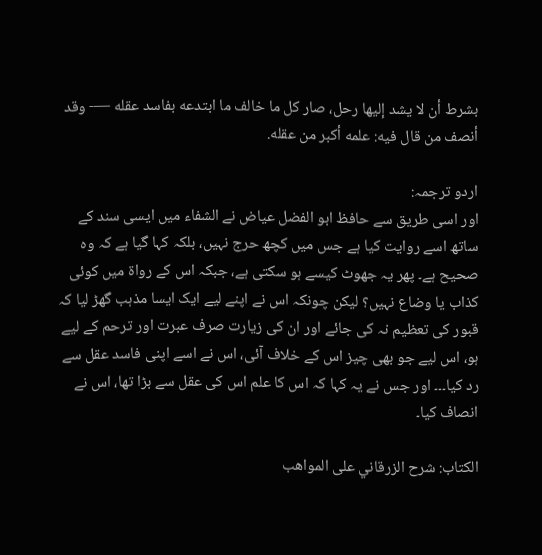بشرط أن لا يشد إليها رحل، صار كل ما خالف ما ابتدعه بفاسد عقله —- وقد أنصف من قال فيه: علمه أكبر من عقله.

اردو ترجمہ:
اور اسی طریق سے حافظ ابو الفضل عیاض نے الشفاء میں ایسی سند کے ساتھ اسے روایت کیا ہے جس میں کچھ حرج نہیں، بلکہ کہا گیا ہے کہ وہ صحیح ہے۔ پھر یہ جھوٹ کیسے ہو سکتی ہے، جبکہ اس کے رواة میں کوئی کذاب یا وضاع نہیں؟ لیکن چونکہ اس نے اپنے لیے ایک ایسا مذہب گھڑ لیا کہ قبور کی تعظیم نہ کی جائے اور ان کی زیارت صرف عبرت اور ترحم کے لیے ہو، اس لیے جو بھی چیز اس کے خلاف آئی، اس نے اسے اپنی فاسد عقل سے رد کیا۔۔۔ اور جس نے یہ کہا کہ اس کا علم اس کی عقل سے بڑا تھا، اس نے انصاف کیا۔

الكتاب: شرح الزرقاني على المواهب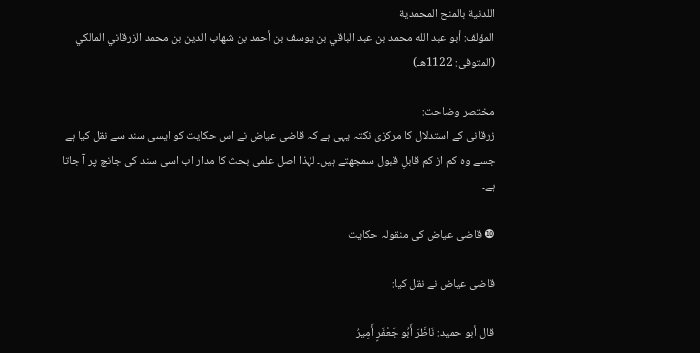اللدنية بالمنح المحمدية
المؤلف: أبو عبد الله محمد بن عبد الباقي بن يوسف بن أحمد بن شهاب الدين بن محمد الزرقاني المالكي (المتوفى: 1122هـ)

مختصر وضاحت:
زرقانی کے استدلال کا مرکزی نکتہ یہی ہے کہ قاضی عیاض نے اس حکایت کو ایسی سند سے نقل کیا ہے جسے وہ کم از کم قابلِ قبول سمجھتے ہیں۔ لہٰذا اصل علمی بحث کا مدار اب اسی سند کی جانچ پر آ جاتا ہے۔

❿ قاضی عیاض کی منقولہ حکایت

قاضی عیاض نے نقل کیا:

قال أبو حميد: نَاظَرَ أَبُو جَعْفَرٍ أَمِيرُ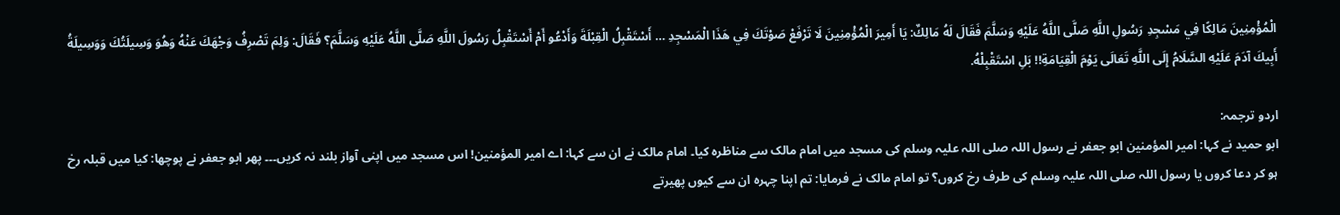الْمُؤْمِنِينَ مَالِكًا فِي مَسْجِدِ رَسُولِ اللَّهِ صَلَّى اللَّهُ عَلَيْهِ وَسَلَّمَ فَقَالَ لَهُ مَالِكٌ: يَا أَمِيرَ الْمُؤْمِنِينَ لَا تَرْفَعْ صَوْتَكَ فِي هَذَا الْمَسْجِدِ … أَسْتَقْبِلُ الْقِبْلَةَ وَأَدْعُو أَمْ أَسْتَقْبِلُ رَسُولَ اللَّهِ صَلَّى اللَّهُ عَلَيْهِ وَسَلَّمَ؟ فَقَالَ: وَلِمَ تَصْرِفُ وَجْهَكَ عَنْهُ وَهُوَ وَسِيلَتُكَ وَوَسِيلَةُ أَبِيكَ آدَمَ عَلَيْهِ السَّلَامُ إِلَى اللَّهِ تَعَالَى يَوْمَ الْقِيَامَةِ!! بَلِ اسْتَقْبِلْهُ.

اردو ترجمہ:
ابو حمید نے کہا: امیر المؤمنین ابو جعفر نے رسول اللہ صلی اللہ علیہ وسلم کی مسجد میں امام مالک سے مناظرہ کیا۔ امام مالک نے ان سے کہا: اے امیر المؤمنین! اس مسجد میں اپنی آواز بلند نہ کریں۔۔۔ پھر ابو جعفر نے پوچھا: کیا میں قبلہ رخ ہو کر دعا کروں یا رسول اللہ صلی اللہ علیہ وسلم کی طرف رخ کروں؟ تو امام مالک نے فرمایا: تم اپنا چہرہ ان سے کیوں پھیرتے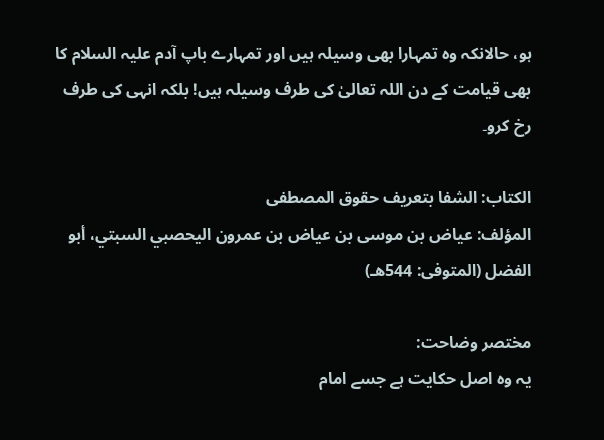ہو، حالانکہ وہ تمہارا بھی وسیلہ ہیں اور تمہارے باپ آدم علیہ السلام کا بھی قیامت کے دن اللہ تعالیٰ کی طرف وسیلہ ہیں! بلکہ انہی کی طرف رخ کرو۔

الكتاب: الشفا بتعريف حقوق المصطفى
المؤلف: عياض بن موسى بن عياض بن عمرون اليحصبي السبتي، أبو الفضل (المتوفى: 544هـ)

مختصر وضاحت:
یہ وہ اصل حکایت ہے جسے امام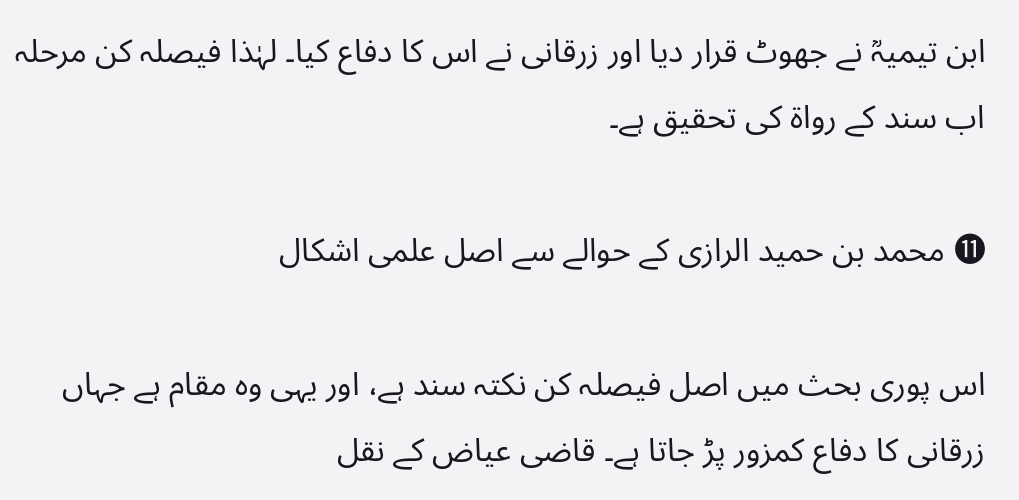ابن تیمیہؒ نے جھوٹ قرار دیا اور زرقانی نے اس کا دفاع کیا۔ لہٰذا فیصلہ کن مرحلہ اب سند کے رواة کی تحقیق ہے۔

⓫ محمد بن حمید الرازی کے حوالے سے اصل علمی اشکال

اس پوری بحث میں اصل فیصلہ کن نکتہ سند ہے، اور یہی وہ مقام ہے جہاں زرقانی کا دفاع کمزور پڑ جاتا ہے۔ قاضی عیاض کے نقل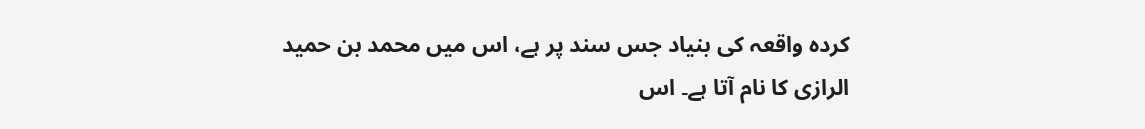کردہ واقعہ کی بنیاد جس سند پر ہے، اس میں محمد بن حمید الرازی کا نام آتا ہے۔ اس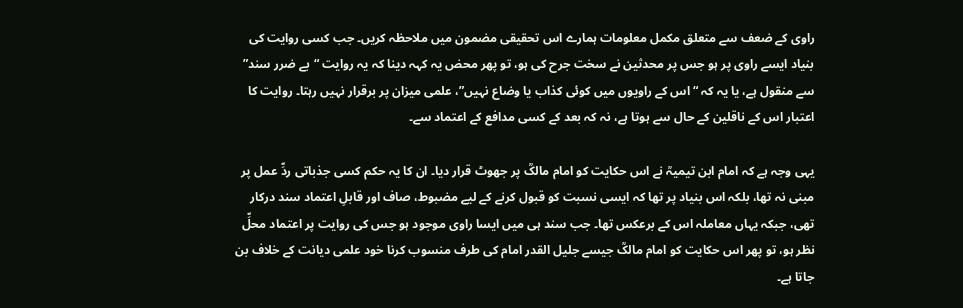راوی کے ضعف سے متعلق مکمل معلومات ہمارے اس تحقیقی مضمون میں ملاحظہ کریں۔ جب کسی روایت کی بنیاد ایسے راوی پر ہو جس پر محدثین نے سخت جرح کی ہو، تو پھر محض یہ کہہ دینا کہ یہ روایت “بے ضرر سند” سے منقول ہے، یا یہ کہ “اس کے راویوں میں کوئی کذاب یا وضاع نہیں”، علمی میزان پر برقرار نہیں رہتا۔ روایت کا اعتبار اس کے ناقلین کے حال سے ہوتا ہے، نہ کہ بعد کے کسی مدافع کے اعتماد سے۔

یہی وجہ ہے کہ امام ابن تیمیہؒ نے اس حکایت کو امام مالکؒ پر جھوٹ قرار دیا۔ ان کا یہ حکم کسی جذباتی ردِّ عمل پر مبنی نہ تھا، بلکہ اس بنیاد پر تھا کہ ایسی نسبت کو قبول کرنے کے لیے مضبوط، صاف اور قابلِ اعتماد سند درکار تھی، جبکہ یہاں معاملہ اس کے برعکس تھا۔ جب سند ہی میں ایسا راوی موجود ہو جس کی روایت پر اعتماد محلِّ نظر ہو، تو پھر اس حکایت کو امام مالکؒ جیسے جلیل القدر امام کی طرف منسوب کرنا خود علمی دیانت کے خلاف بن جاتا ہے۔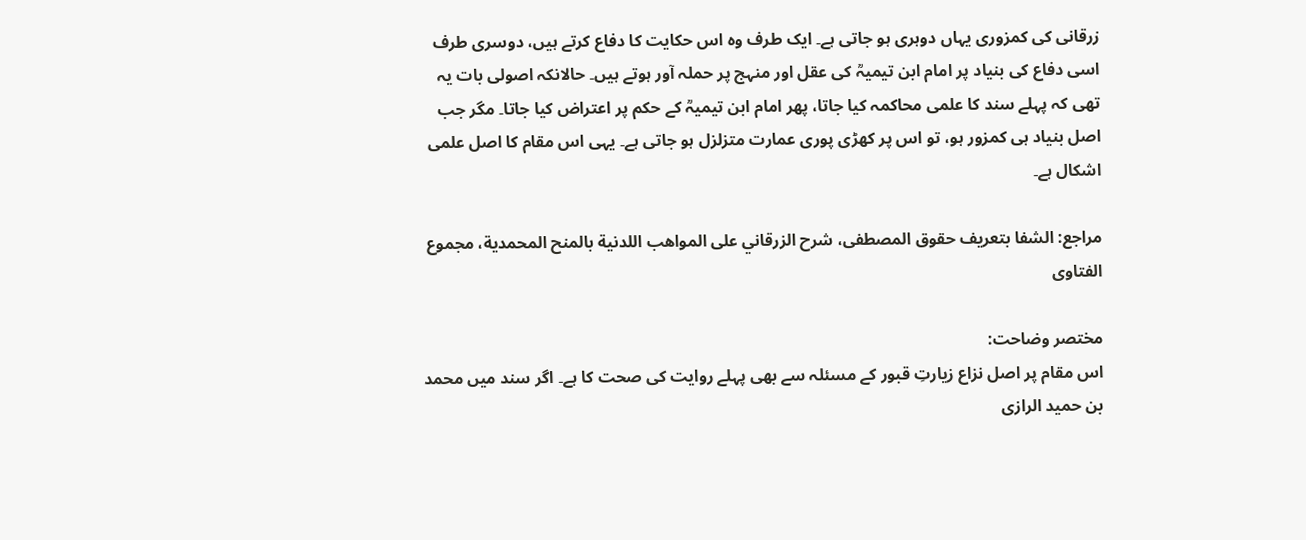زرقانی کی کمزوری یہاں دوہری ہو جاتی ہے۔ ایک طرف وہ اس حکایت کا دفاع کرتے ہیں، دوسری طرف اسی دفاع کی بنیاد پر امام ابن تیمیہؒ کی عقل اور منہج پر حملہ آور ہوتے ہیں۔ حالانکہ اصولی بات یہ تھی کہ پہلے سند کا علمی محاکمہ کیا جاتا، پھر امام ابن تیمیہؒ کے حکم پر اعتراض کیا جاتا۔ مگر جب اصل بنیاد ہی کمزور ہو، تو اس پر کھڑی پوری عمارت متزلزل ہو جاتی ہے۔ یہی اس مقام کا اصل علمی اشکال ہے۔

مراجع: الشفا بتعريف حقوق المصطفى، شرح الزرقاني على المواهب اللدنية بالمنح المحمدية، مجموع الفتاوى

مختصر وضاحت:
اس مقام پر اصل نزاع زیارتِ قبور کے مسئلہ سے بھی پہلے روایت کی صحت کا ہے۔ اگر سند میں محمد بن حمید الرازی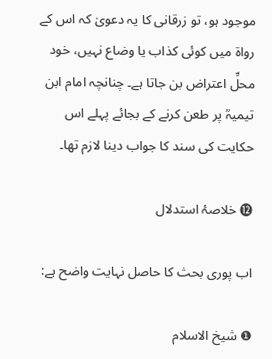موجود ہو، تو زرقانی کا یہ دعویٰ کہ اس کے رواة میں کوئی کذاب یا وضاع نہیں، خود محلِّ اعتراض بن جاتا ہے۔ چنانچہ امام ابن تیمیہؒ پر طعن کرنے کے بجائے پہلے اس حکایت کی سند کا جواب دینا لازم تھا۔

⓬ خلاصۂ استدلال

اب پوری بحث کا حاصل نہایت واضح ہے:

❶ شیخ الاسلام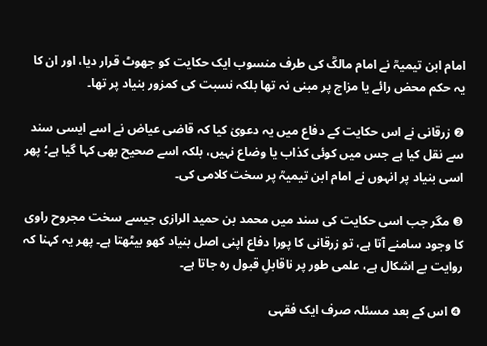امام ابن تیمیہؒ نے امام مالکؒ کی طرف منسوب ایک حکایت کو جھوٹ قرار دیا، اور ان کا یہ حکم محض رائے یا مزاج پر مبنی نہ تھا بلکہ نسبت کی کمزور بنیاد پر تھا۔

❷ زرقانی نے اس حکایت کے دفاع میں یہ دعویٰ کیا کہ قاضی عیاض نے اسے ایسی سند سے نقل کیا ہے جس میں کوئی کذاب یا وضاع نہیں، بلکہ اسے صحیح بھی کہا گیا ہے؛ پھر اسی بنیاد پر انہوں نے امام ابن تیمیہؒ پر سخت کلامی کی۔

❸ مگر جب اسی حکایت کی سند میں محمد بن حمید الرازی جیسے سخت مجروح راوی کا وجود سامنے آتا ہے، تو زرقانی کا پورا دفاع اپنی اصل بنیاد کھو بیٹھتا ہے۔ پھر یہ کہنا کہ روایت بے اشکال ہے، علمی طور پر ناقابلِ قبول رہ جاتا ہے۔

❹ اس کے بعد مسئلہ صرف ایک فقہی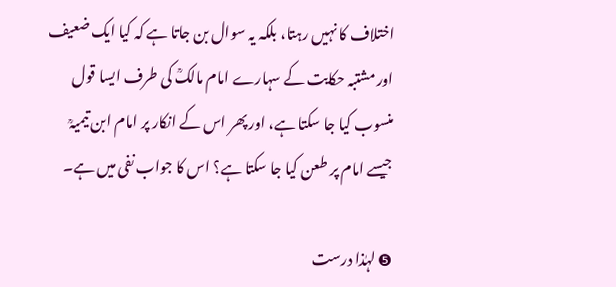اختلاف کا نہیں رہتا، بلکہ یہ سوال بن جاتا ہے کہ کیا ایک ضعیف اور مشتبہ حکایت کے سہارے امام مالکؒ کی طرف ایسا قول منسوب کیا جا سکتا ہے، اور پھر اس کے انکار پر امام ابن تیمیہؒ جیسے امام پر طعن کیا جا سکتا ہے؟ اس کا جواب نفی میں ہے۔

❺ لہٰذا درست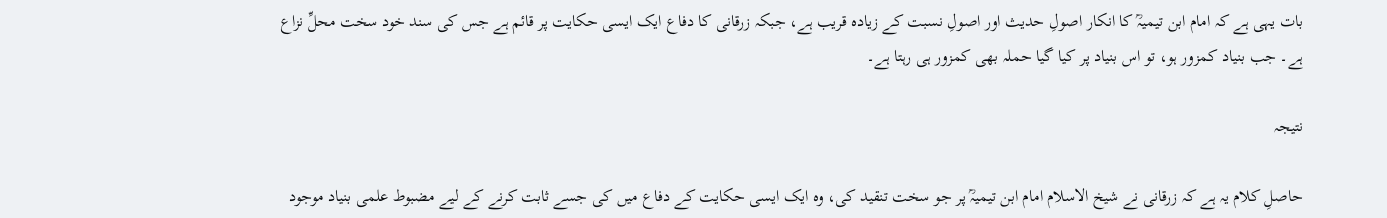بات یہی ہے کہ امام ابن تیمیہؒ کا انکار اصولِ حدیث اور اصولِ نسبت کے زیادہ قریب ہے، جبکہ زرقانی کا دفاع ایک ایسی حکایت پر قائم ہے جس کی سند خود سخت محلِّ نزاع ہے۔ جب بنیاد کمزور ہو، تو اس بنیاد پر کیا گیا حملہ بھی کمزور ہی رہتا ہے۔

نتیجہ

حاصلِ کلام یہ ہے کہ زرقانی نے شیخ الاسلام امام ابن تیمیہؒ پر جو سخت تنقید کی، وہ ایک ایسی حکایت کے دفاع میں کی جسے ثابت کرنے کے لیے مضبوط علمی بنیاد موجود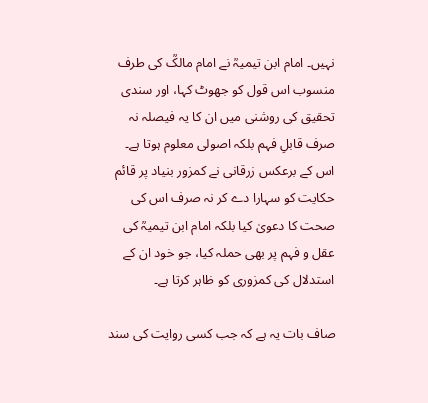نہیں۔ امام ابن تیمیہؒ نے امام مالکؒ کی طرف منسوب اس قول کو جھوٹ کہا، اور سندی تحقیق کی روشنی میں ان کا یہ فیصلہ نہ صرف قابلِ فہم بلکہ اصولی معلوم ہوتا ہے۔ اس کے برعکس زرقانی نے کمزور بنیاد پر قائم حکایت کو سہارا دے کر نہ صرف اس کی صحت کا دعویٰ کیا بلکہ امام ابن تیمیہؒ کی عقل و فہم پر بھی حملہ کیا، جو خود ان کے استدلال کی کمزوری کو ظاہر کرتا ہے۔

صاف بات یہ ہے کہ جب کسی روایت کی سند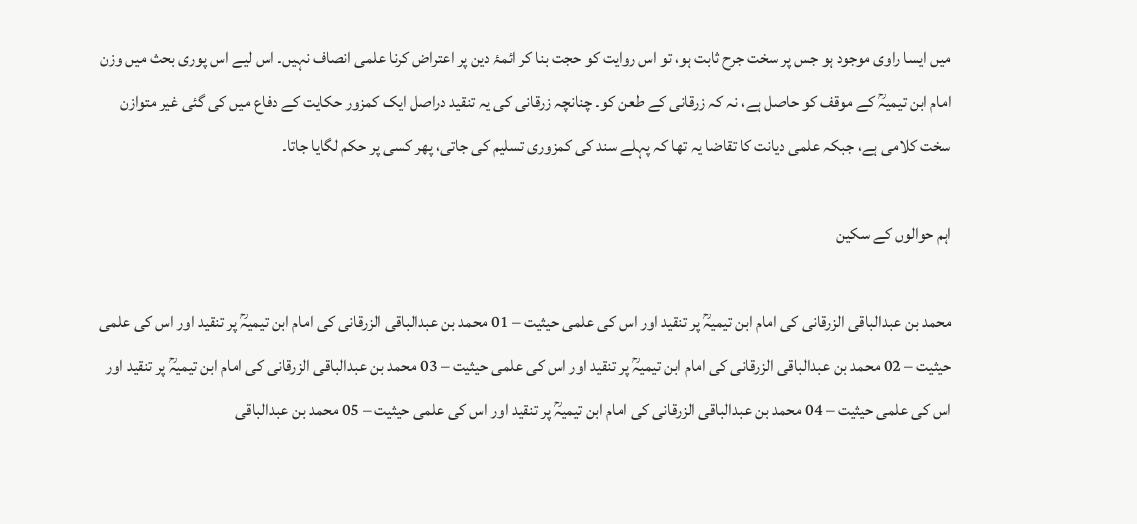میں ایسا راوی موجود ہو جس پر سخت جرح ثابت ہو، تو اس روایت کو حجت بنا کر ائمۂ دین پر اعتراض کرنا علمی انصاف نہیں۔ اس لیے اس پوری بحث میں وزن امام ابن تیمیہؒ کے موقف کو حاصل ہے، نہ کہ زرقانی کے طعن کو۔ چنانچہ زرقانی کی یہ تنقید دراصل ایک کمزور حکایت کے دفاع میں کی گئی غیر متوازن سخت کلامی ہے، جبکہ علمی دیانت کا تقاضا یہ تھا کہ پہلے سند کی کمزوری تسلیم کی جاتی، پھر کسی پر حکم لگایا جاتا۔

اہم حوالوں کے سکین

محمد بن عبدالباقی الزرقانی کی امام ابن تیمیہؒ پر تنقید اور اس کی علمی حیثیت – 01 محمد بن عبدالباقی الزرقانی کی امام ابن تیمیہؒ پر تنقید اور اس کی علمی حیثیت – 02 محمد بن عبدالباقی الزرقانی کی امام ابن تیمیہؒ پر تنقید اور اس کی علمی حیثیت – 03 محمد بن عبدالباقی الزرقانی کی امام ابن تیمیہؒ پر تنقید اور اس کی علمی حیثیت – 04 محمد بن عبدالباقی الزرقانی کی امام ابن تیمیہؒ پر تنقید اور اس کی علمی حیثیت – 05 محمد بن عبدالباقی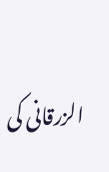الزرقانی کی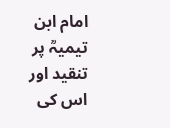امام ابن تیمیہؒ پر تنقید اور اس کی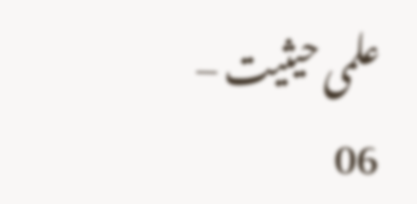علمی حیثیت – 06